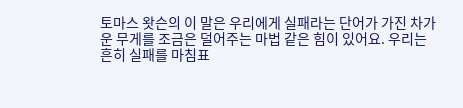토마스 왓슨의 이 말은 우리에게 실패라는 단어가 가진 차가운 무게를 조금은 덜어주는 마법 같은 힘이 있어요. 우리는 흔히 실패를 마침표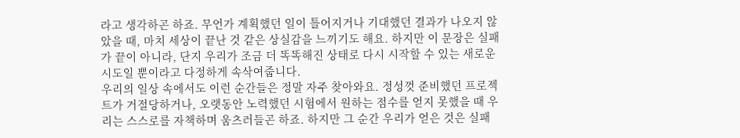라고 생각하곤 하죠. 무언가 계획했던 일이 틀어지거나 기대했던 결과가 나오지 않았을 때, 마치 세상이 끝난 것 같은 상실감을 느끼기도 해요. 하지만 이 문장은 실패가 끝이 아니라, 단지 우리가 조금 더 똑똑해진 상태로 다시 시작할 수 있는 새로운 시도일 뿐이라고 다정하게 속삭여줍니다.
우리의 일상 속에서도 이런 순간들은 정말 자주 찾아와요. 정성껏 준비했던 프로젝트가 거절당하거나, 오랫동안 노력했던 시험에서 원하는 점수를 얻지 못했을 때 우리는 스스로를 자책하며 움츠러들곤 하죠. 하지만 그 순간 우리가 얻은 것은 실패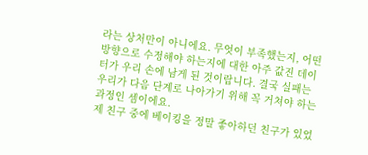라는 상처만이 아니에요. 무엇이 부족했는지, 어떤 방향으로 수정해야 하는지에 대한 아주 값진 데이터가 우리 손에 남게 된 것이랍니다. 결국 실패는 우리가 다음 단계로 나아가기 위해 꼭 거쳐야 하는 과정인 셈이에요.
제 친구 중에 베이킹을 정말 좋아하던 친구가 있었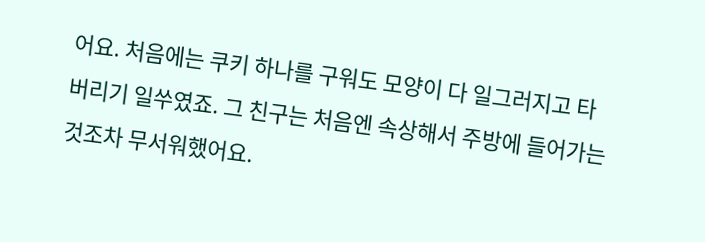어요. 처음에는 쿠키 하나를 구워도 모양이 다 일그러지고 타버리기 일쑤였죠. 그 친구는 처음엔 속상해서 주방에 들어가는 것조차 무서워했어요.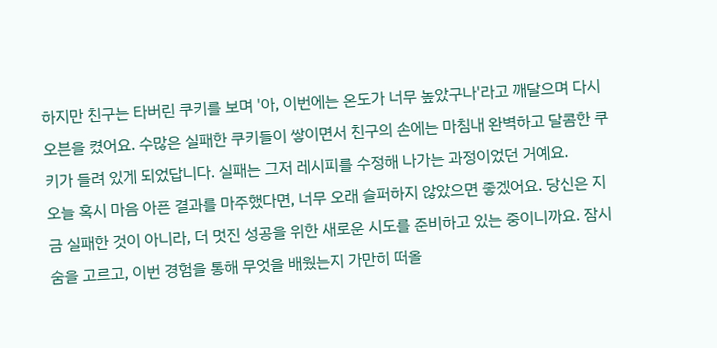하지만 친구는 타버린 쿠키를 보며 '아, 이번에는 온도가 너무 높았구나'라고 깨달으며 다시 오븐을 켰어요. 수많은 실패한 쿠키들이 쌓이면서 친구의 손에는 마침내 완벽하고 달콤한 쿠키가 들려 있게 되었답니다. 실패는 그저 레시피를 수정해 나가는 과정이었던 거예요.
오늘 혹시 마음 아픈 결과를 마주했다면, 너무 오래 슬퍼하지 않았으면 좋겠어요. 당신은 지금 실패한 것이 아니라, 더 멋진 성공을 위한 새로운 시도를 준비하고 있는 중이니까요. 잠시 숨을 고르고, 이번 경험을 통해 무엇을 배웠는지 가만히 떠올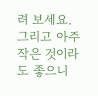려 보세요. 그리고 아주 작은 것이라도 좋으니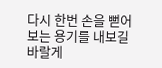다시 한번 손을 뻗어보는 용기를 내보길 바랄게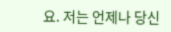요. 저는 언제나 당신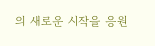의 새로운 시작을 응원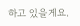하고 있을게요.